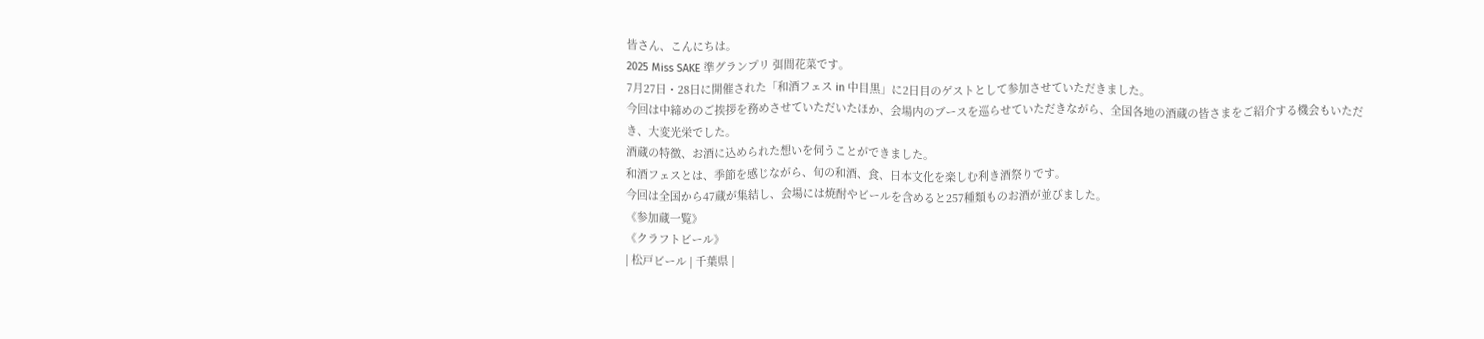皆さん、こんにちは。
2025 Miss SAKE 準グランプリ 弭間花菜です。
7月27日・28日に開催された「和酒フェス in 中目黒」に2日目のゲストとして参加させていただきました。
今回は中締めのご挨拶を務めさせていただいたほか、会場内のブースを巡らせていただきながら、全国各地の酒蔵の皆さまをご紹介する機会もいただき、大変光栄でした。
酒蔵の特徴、お酒に込められた想いを伺うことができました。
和酒フェスとは、季節を感じながら、旬の和酒、食、日本文化を楽しむ利き酒祭りです。
今回は全国から47蔵が集結し、会場には焼酎やビールを含めると257種類ものお酒が並びました。
《参加蔵一覧》
《クラフトビール》
| 松戸ビール | 千葉県 |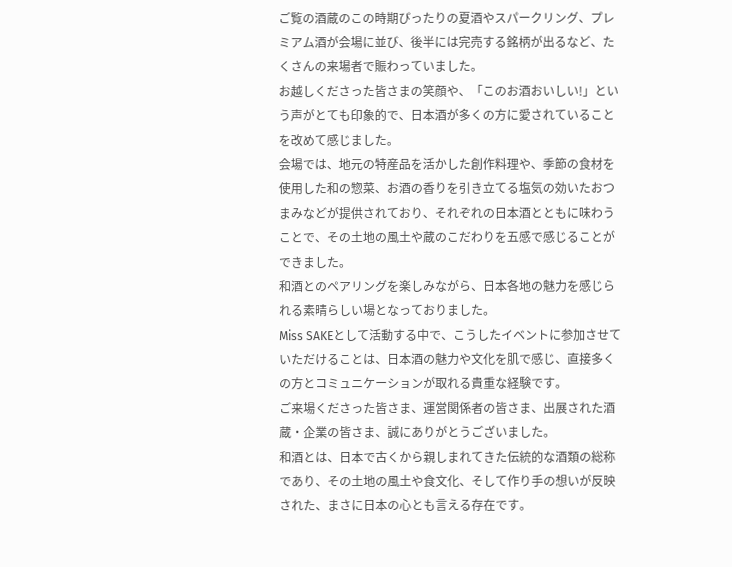ご覧の酒蔵のこの時期ぴったりの夏酒やスパークリング、プレミアム酒が会場に並び、後半には完売する銘柄が出るなど、たくさんの来場者で賑わっていました。
お越しくださった皆さまの笑顔や、「このお酒おいしい!」という声がとても印象的で、日本酒が多くの方に愛されていることを改めて感じました。
会場では、地元の特産品を活かした創作料理や、季節の食材を使用した和の惣菜、お酒の香りを引き立てる塩気の効いたおつまみなどが提供されており、それぞれの日本酒とともに味わうことで、その土地の風土や蔵のこだわりを五感で感じることができました。
和酒とのペアリングを楽しみながら、日本各地の魅力を感じられる素晴らしい場となっておりました。
Miss SAKEとして活動する中で、こうしたイベントに参加させていただけることは、日本酒の魅力や文化を肌で感じ、直接多くの方とコミュニケーションが取れる貴重な経験です。
ご来場くださった皆さま、運営関係者の皆さま、出展された酒蔵・企業の皆さま、誠にありがとうございました。
和酒とは、日本で古くから親しまれてきた伝統的な酒類の総称であり、その土地の風土や食文化、そして作り手の想いが反映された、まさに日本の心とも言える存在です。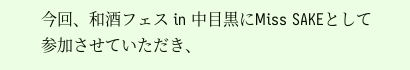今回、和酒フェス in 中目黒にMiss SAKEとして参加させていただき、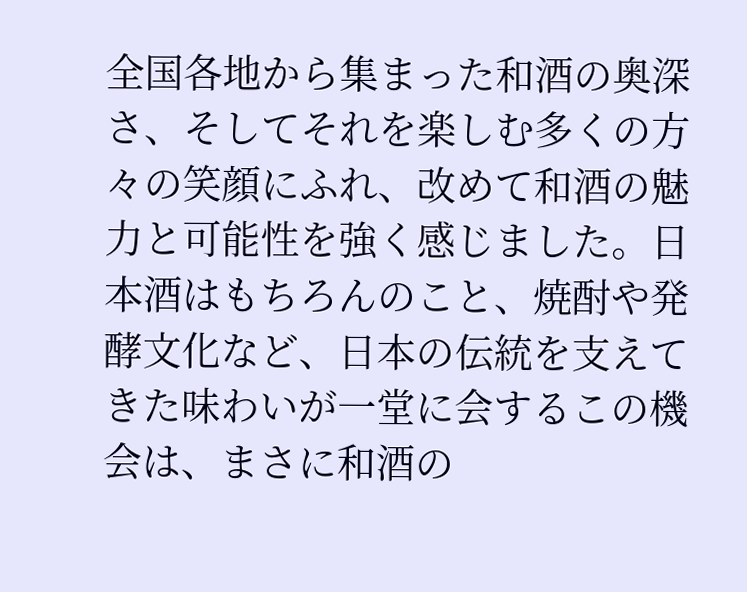全国各地から集まった和酒の奥深さ、そしてそれを楽しむ多くの方々の笑顔にふれ、改めて和酒の魅力と可能性を強く感じました。日本酒はもちろんのこと、焼酎や発酵文化など、日本の伝統を支えてきた味わいが一堂に会するこの機会は、まさに和酒の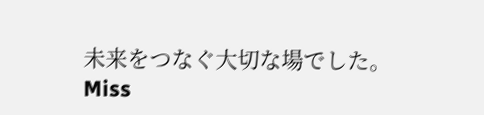未来をつなぐ大切な場でした。
Miss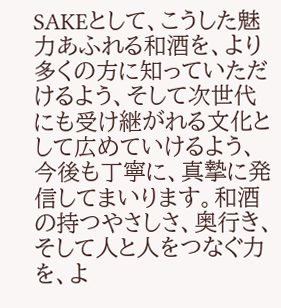SAKEとして、こうした魅力あふれる和酒を、より多くの方に知っていただけるよう、そして次世代にも受け継がれる文化として広めていけるよう、今後も丁寧に、真摯に発信してまいります。和酒の持つやさしさ、奥行き、そして人と人をつなぐ力を、よ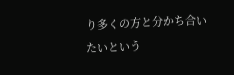り多くの方と分かち合いたいという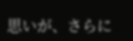思いが、さらに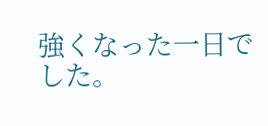強くなった一日でした。